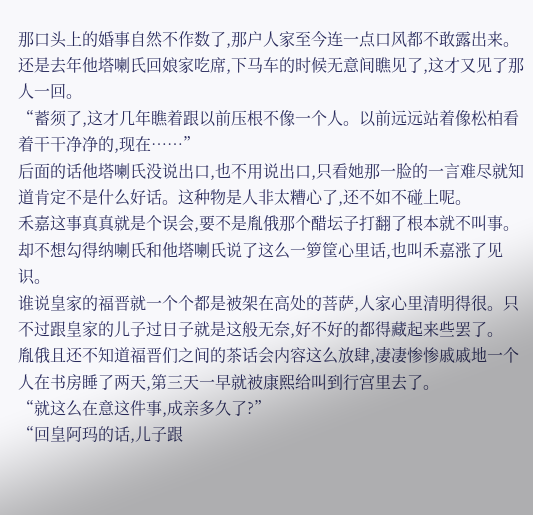那口头上的婚事自然不作数了,那户人家至今连一点口风都不敢露出来。还是去年他塔喇氏回娘家吃席,下马车的时候无意间瞧见了,这才又见了那人一回。
“蓄须了,这才几年瞧着跟以前压根不像一个人。以前远远站着像松柏看着干干净净的,现在……”
后面的话他塔喇氏没说出口,也不用说出口,只看她那一脸的一言难尽就知道肯定不是什么好话。这种物是人非太糟心了,还不如不碰上呢。
禾嘉这事真真就是个误会,要不是胤俄那个醋坛子打翻了根本就不叫事。却不想勾得纳喇氏和他塔喇氏说了这么一箩筐心里话,也叫禾嘉涨了见识。
谁说皇家的福晋就一个个都是被架在高处的菩萨,人家心里清明得很。只不过跟皇家的儿子过日子就是这般无奈,好不好的都得藏起来些罢了。
胤俄且还不知道福晋们之间的茶话会内容这么放肆,凄凄惨惨戚戚地一个人在书房睡了两天,第三天一早就被康熙给叫到行宫里去了。
“就这么在意这件事,成亲多久了?”
“回皇阿玛的话,儿子跟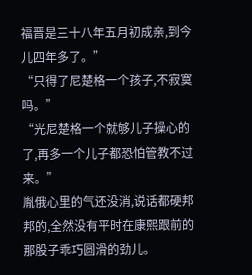福晋是三十八年五月初成亲,到今儿四年多了。”
“只得了尼楚格一个孩子,不寂寞吗。”
“光尼楚格一个就够儿子操心的了,再多一个儿子都恐怕管教不过来。”
胤俄心里的气还没消,说话都硬邦邦的,全然没有平时在康熙跟前的那股子乖巧圆滑的劲儿。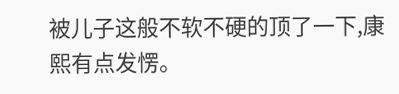被儿子这般不软不硬的顶了一下,康熙有点发愣。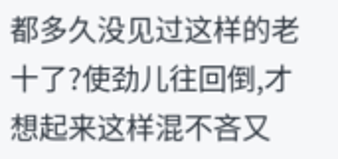都多久没见过这样的老十了?使劲儿往回倒,才想起来这样混不吝又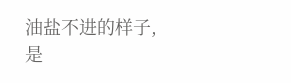油盐不进的样子,是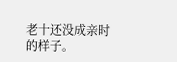老十还没成亲时的样子。